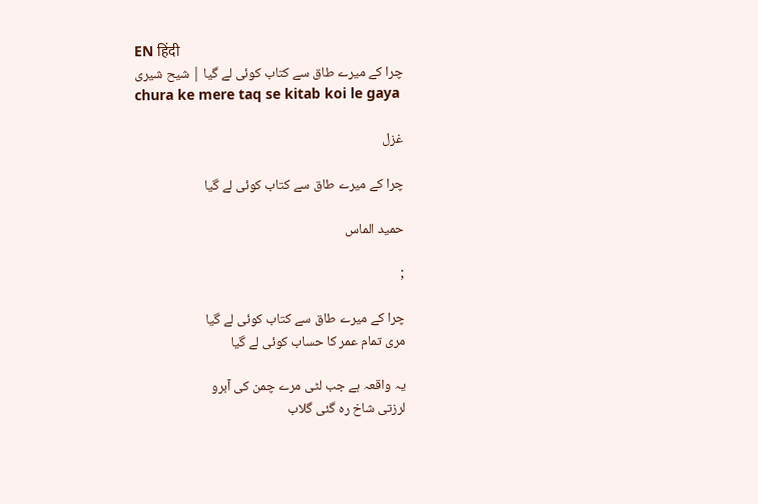EN हिंदी
چرا کے میرے طاق سے کتاب کوئی لے گیا | شیح شیری
chura ke mere taq se kitab koi le gaya

غزل

چرا کے میرے طاق سے کتاب کوئی لے گیا

حمید الماس

;

چرا کے میرے طاق سے کتاب کوئی لے گیا
مری تمام عمر کا حساب کوئی لے گیا

یہ واقعہ ہے جب لٹی مرے چمن کی آبرو
لرزتی شاخ رہ گئی گلاب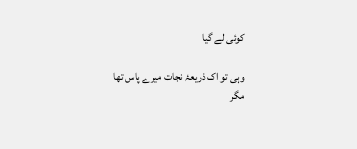کوئی لے گیا

وہی تو اک ذریعۂ نجات میرے پاس تھا
مگر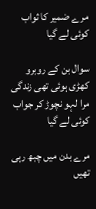مرے ضمیر کا ثواب کوئی لے گیا

سوال بن کے روبرو کھڑی ہوئی تھی زندگی
مرا لہو نچوڑ کر جواب کوئی لے گیا

مرے بدن میں چبھ رہی تھیں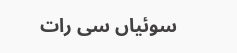سوئیاں سی رات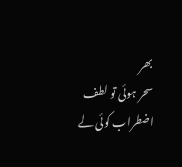بھر
سحر ہوئی تو لطف اضطراب کوئی لے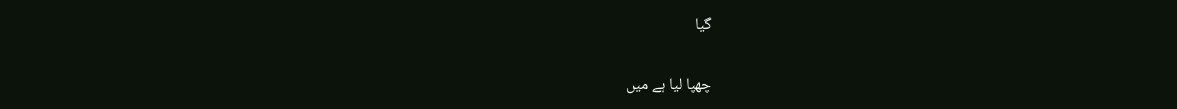گیا

چھپا لیا ہے میں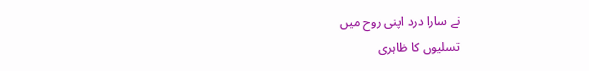نے سارا درد اپنی روح میں
تسلیوں کا ظاہری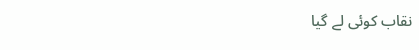نقاب کوئی لے گیا